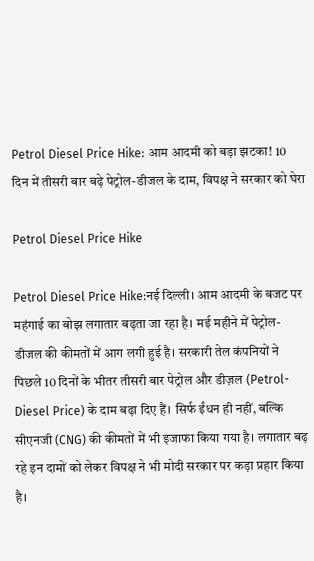Petrol Diesel Price Hike: आम आदमी को बड़ा झटका! 10 दिन में तीसरी बार बढ़े पेट्रोल-डीजल के दाम, विपक्ष ने सरकार को घेरा

Petrol Diesel Price Hike

Petrol Diesel Price Hike:नई दिल्ली। आम आदमी के बजट पर महंगाई का बोझ लगातार बढ़ता जा रहा है। मई महीने में पेट्रोल-डीजल की कीमतों में आग लगी हुई है। सरकारी तेल कंपनियों ने पिछले 10 दिनों के भीतर तीसरी बार पेट्रोल और डीज़ल (Petrol-Diesel Price) के दाम बढ़ा दिए हैं। सिर्फ ईंधन ही नहीं, बल्कि सीएनजी (CNG) की कीमतों में भी इजाफा किया गया है। लगातार बढ़ रहे इन दामों को लेकर विपक्ष ने भी मोदी सरकार पर कड़ा प्रहार किया है।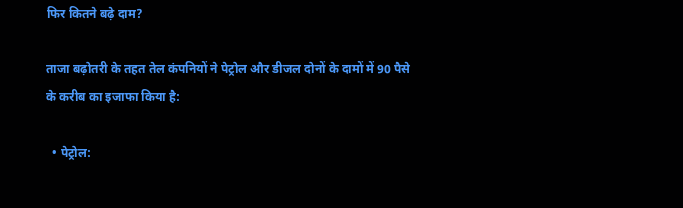फिर कितने बढ़े दाम?

ताजा बढ़ोतरी के तहत तेल कंपनियों ने पेट्रोल और डीजल दोनों के दामों में 90 पैसे के करीब का इजाफा किया है:

  • पेट्रोल: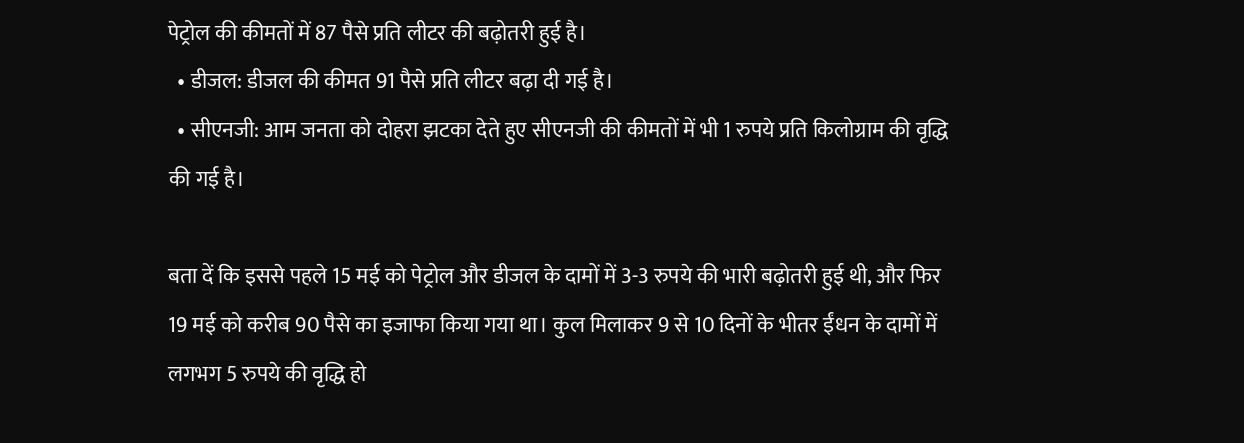पेट्रोल की कीमतों में 87 पैसे प्रति लीटर की बढ़ोतरी हुई है।
  • डीजल: डीजल की कीमत 91 पैसे प्रति लीटर बढ़ा दी गई है।
  • सीएनजी: आम जनता को दोहरा झटका देते हुए सीएनजी की कीमतों में भी 1 रुपये प्रति किलोग्राम की वृद्धि की गई है।

बता दें कि इससे पहले 15 मई को पेट्रोल और डीजल के दामों में 3-3 रुपये की भारी बढ़ोतरी हुई थी, और फिर 19 मई को करीब 90 पैसे का इजाफा किया गया था। कुल मिलाकर 9 से 10 दिनों के भीतर ईंधन के दामों में लगभग 5 रुपये की वृद्धि हो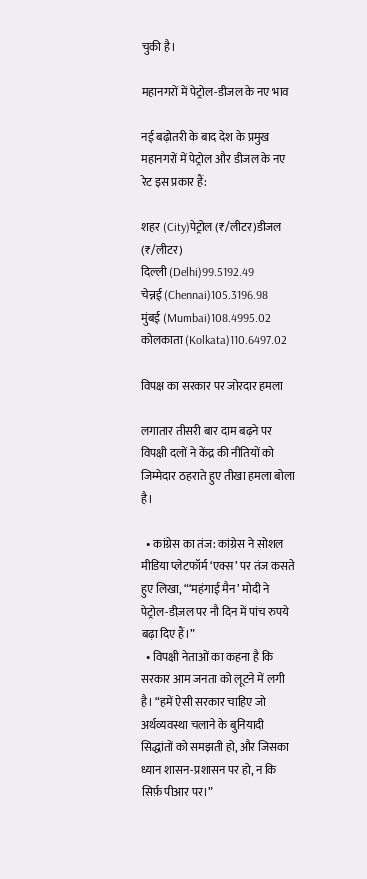चुकी है।

महानगरों में पेट्रोल-डीजल के नए भाव

नई बढ़ोतरी के बाद देश के प्रमुख महानगरों में पेट्रोल और डीजल के नए रेट इस प्रकार हैं:

शहर (City)पेट्रोल (₹/लीटर)डीजल (₹/लीटर)
दिल्ली (Delhi)99.5192.49
चेन्नई (Chennai)105.3196.98
मुंबई (Mumbai)108.4995.02
कोलकाता (Kolkata)110.6497.02

विपक्ष का सरकार पर जोरदार हमला

लगातार तीसरी बार दाम बढ़ने पर विपक्षी दलों ने केंद्र की नीतियों को जिम्मेदार ठहराते हुए तीखा हमला बोला है।

  • कांग्रेस का तंज: कांग्रेस ने सोशल मीडिया प्लेटफॉर्म ‘एक्स’ पर तंज कसते हुए लिखा, “‘महंगाई मैन’ मोदी ने पेट्रोल-डीज़ल पर नौ दिन में पांच रुपये बढ़ा दिए हैं।”
  • विपक्षी नेताओं का कहना है कि सरकार आम जनता को लूटने में लगी है। “हमें ऐसी सरकार चाहिए जो अर्थव्यवस्था चलाने के बुनियादी सिद्धांतों को समझती हो, और जिसका ध्यान शासन-प्रशासन पर हो, न कि सिर्फ़ पीआर पर।”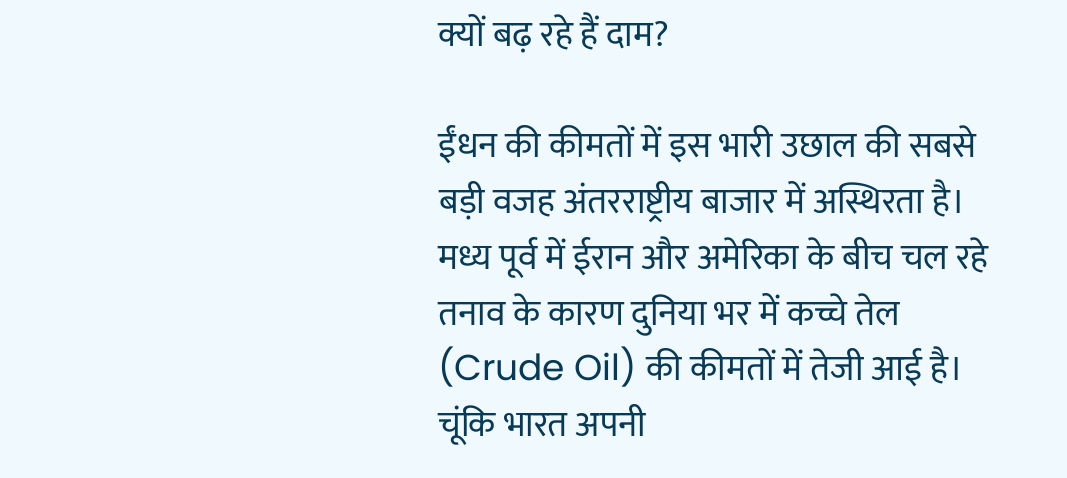क्यों बढ़ रहे हैं दाम?

ईंधन की कीमतों में इस भारी उछाल की सबसे बड़ी वजह अंतरराष्ट्रीय बाजार में अस्थिरता है। मध्य पूर्व में ईरान और अमेरिका के बीच चल रहे तनाव के कारण दुनिया भर में कच्चे तेल (Crude Oil) की कीमतों में तेजी आई है। चूंकि भारत अपनी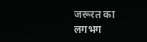जरूरत का लगभग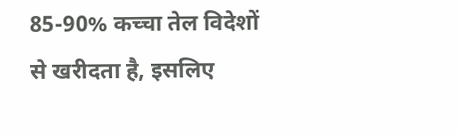85-90% कच्चा तेल विदेशों से खरीदता है, इसलिए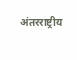अंतरराष्ट्रीय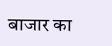बाजार का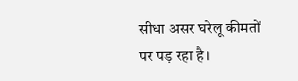सीधा असर घरेलू कीमतों पर पड़ रहा है।